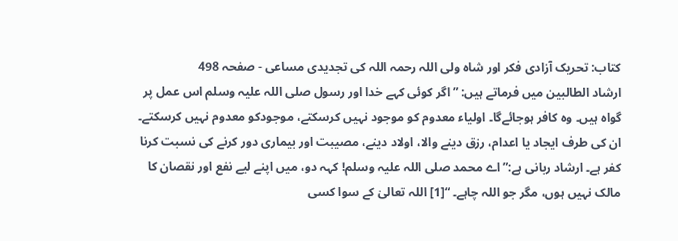کتاب: تحریک آزادی فکر اور شاہ ولی اللہ رحمہ اللہ کی تجدیدی مساعی - صفحہ 498
ارشاد الطالبین میں فرماتے ہیں: ”اگر کوئی کہے خدا اور رسول صلی اللہ علیہ وسلم اس عمل پر گواہ ہیں۔ وہ کافر ہوجائےگا۔ اولیاء معدوم کو موجود نہیں کرسکتے، موجودکو معدوم نہیں کرسکتے۔ ان کی طرف ایجاد یا اعدام، رزق دینے والا، اولاد دینے، مصیبت اور بیماری دور کرنے کی نسبت کرنا کفر ہے۔ ارشاد ربانی ہے:”اے محمد صلی اللہ علیہ وسلم! کہہ دو، میں اپنے لیے نفع اور نقصان کا مالک نہیں ہوں، مگر جو اللہ چاہے۔ “[1] اللہ تعالیٰ کے سوا کسی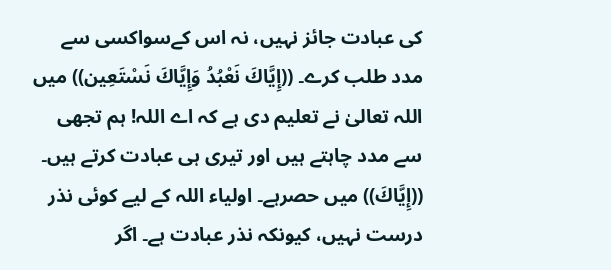کی عبادت جائز نہیں، نہ اس کےسواکسی سے مدد طلب کرے۔ ((إِيَّاكَ نَعْبُدُ وَإِيَّاكَ نَسْتَعِين)) میں اللہ تعالیٰ نے تعلیم دی ہے کہ اے اللہ! ہم تجھی سے مدد چاہتے ہیں اور تیری ہی عبادت کرتے ہیں۔ ((إِيَّاكَ)) میں حصرہے۔ اولیاء اللہ کے لیے کوئی نذر درست نہیں، کیونکہ نذر عبادت ہے۔ اگر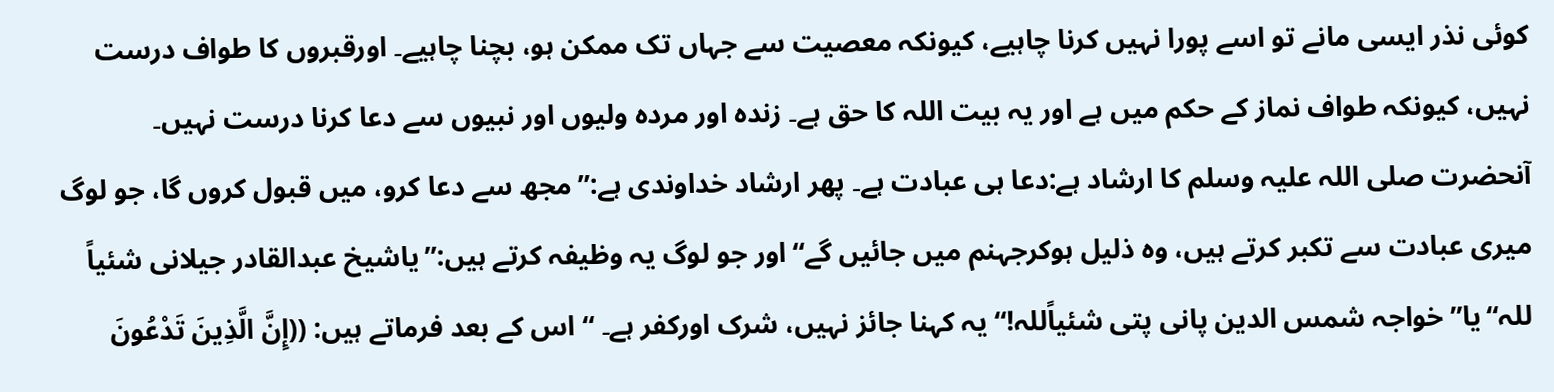کوئی نذر ایسی مانے تو اسے پورا نہیں کرنا چاہیے، کیونکہ معصیت سے جہاں تک ممکن ہو، بچنا چاہیے۔ اورقبروں کا طواف درست نہیں، کیونکہ طواف نماز کے حکم میں ہے اور یہ بیت اللہ کا حق ہے۔ زندہ اور مردہ ولیوں اور نبیوں سے دعا کرنا درست نہیں۔ آنحضرت صلی اللہ علیہ وسلم کا ارشاد ہے:دعا ہی عبادت ہے۔ پھر ارشاد خداوندی ہے:”مجھ سے دعا کرو، میں قبول کروں گا، جو لوگ میری عبادت سے تکبر کرتے ہیں، وہ ذلیل ہوکرجہنم میں جائیں گے“اور جو لوگ یہ وظیفہ کرتے ہیں:”یاشیخ عبدالقادر جیلانی شئیاً للہ“یا”خواجہ شمس الدین پانی پتی شئیاًللہ!“ یہ کہنا جائز نہیں، شرک اورکفر ہے۔ “ اس کے بعد فرماتے ہیں: ((إِنَّ الَّذِينَ تَدْعُونَ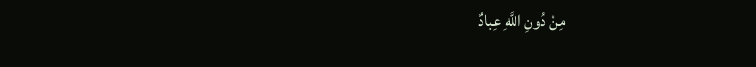مِنْ دُونِ اللَّهِ عِبادٌ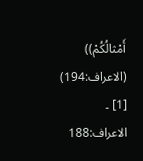أَمْثالُكُمْ)) (الاعراف:194)
[1] ۔ الاعراف:188